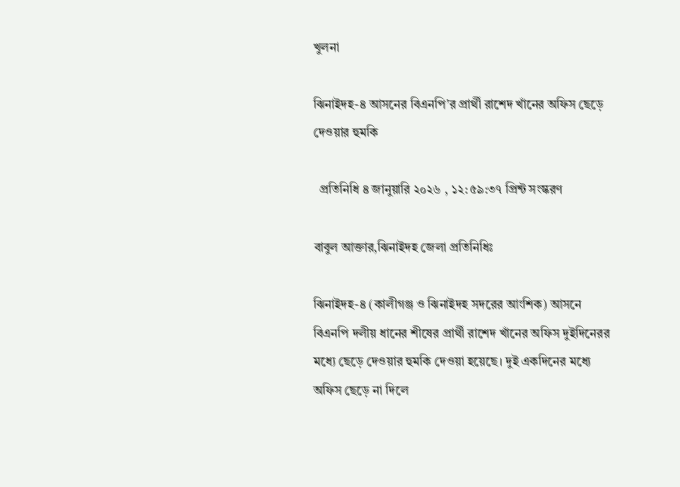খুলনা

ঝিনাইদহ-৪ আসনের বিএনপি’র প্রার্থী রাশেদ খাঁনের অফিস ছেড়ে দেওয়ার হুমকি

  প্রতিনিধি ৪ জানুয়ারি ২০২৬ , ১২:৫৯:৩৭ প্রিন্ট সংস্করণ

বাবুল আক্তার,ঝিনাইদহ জেলা প্রতিনিধিঃ

ঝিনাইদহ-৪ (কালীগঞ্জ ও ঝিনাইদহ সদরের আংশিক) আসনে বিএনপি দলীয় ধানের শীষের প্রার্থী রাশেদ খাঁনের অফিস দুইদিনেরর মধ্যে ছেড়ে দেওয়ার হুমকি দেওয়া হয়েছে। দুই একদিনের মধ্যে অফিস ছেড়ে না দিলে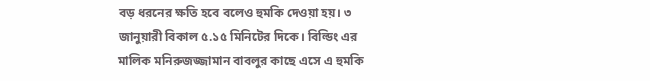বড় ধরনের ক্ষতি হবে বলেও হুমকি দেওয়া হয়। ৩ জানুয়ারী বিকাল ৫.১৫ মিনিটের দিকে। বিল্ডিং এর মালিক মনিরুজজ্জামান বাবলুর কাছে এসে এ হুমকি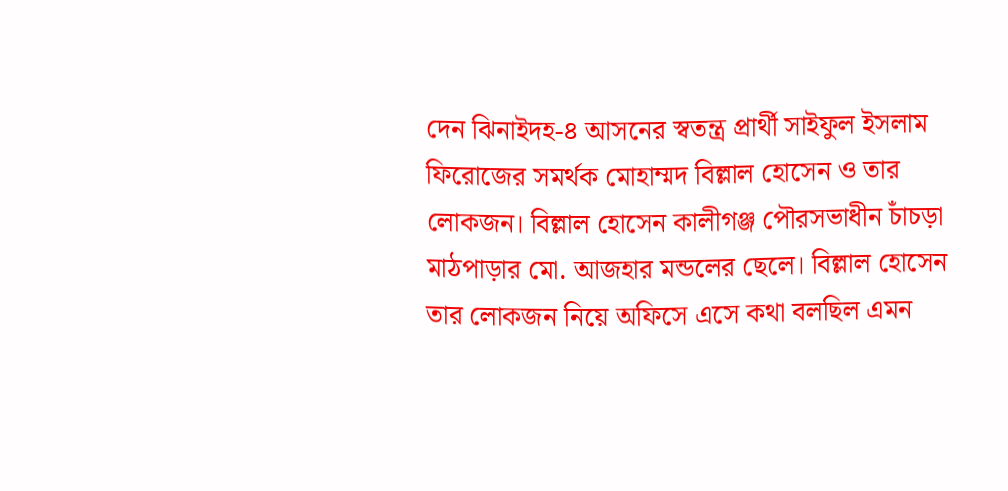দেন ঝিনাইদহ-৪ আসনের স্বতন্ত্র প্রার্থী সাইফুল ইসলাম ফিরোজের সমর্থক মোহাম্মদ বিল্লাল হোসেন ও তার লোকজন। বিল্লাল হোসেন কালীগঞ্জ পৌরসভাধীন চাঁচড়া মাঠপাড়ার মো. আজহার মন্ডলের ছেলে। বিল্লাল হোসেন তার লোকজন নিয়ে অফিসে এসে কথা বলছিল এমন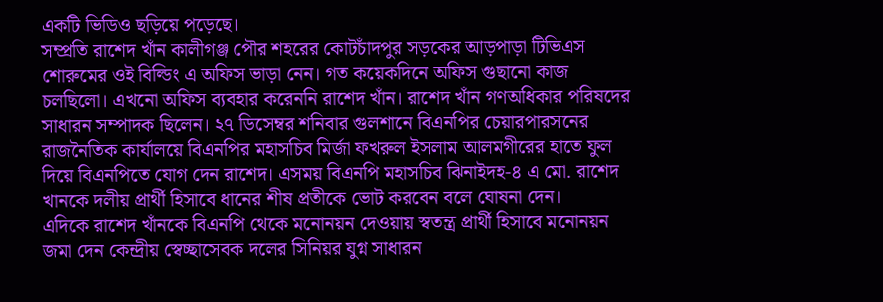একটি ভিডিও ছড়িয়ে পড়েছে।
সম্প্রতি রাশেদ খাঁন কালীগঞ্জ পৌর শহরের কোটচাঁদপুর সড়কের আড়পাড়া টিভিএস শোরুমের ওই বিল্ডিং এ অফিস ভাড়া নেন। গত কয়েকদিনে অফিস গুছানো কাজ চলছিলো। এখনো অফিস ব্যবহার করেননি রাশেদ খাঁন। রাশেদ খাঁন গণঅধিকার পরিষদের সাধারন সম্পাদক ছিলেন। ২৭ ডিসেম্বর শনিবার গুলশানে বিএনপির চেয়ারপারসনের রাজনৈতিক কার্যালয়ে বিএনপির মহাসচিব মির্জা ফখরুল ইসলাম আলমগীরের হাতে ফুল দিয়ে বিএনপিতে যোগ দেন রাশেদ। এসময় বিএনপি মহাসচিব ঝিনাইদহ-৪ এ মো. রাশেদ খানকে দলীয় প্রার্থী হিসাবে ধানের শীষ প্রতীকে ভোট করবেন বলে ঘোষনা দেন।
এদিকে রাশেদ খাঁনকে বিএনপি থেকে মনোনয়ন দেওয়ায় স্বতন্ত্র প্রার্থী হিসাবে মনোনয়ন জমা দেন কেন্দ্রীয় স্বেচ্ছাসেবক দলের সিনিয়র যুগ্ন সাধারন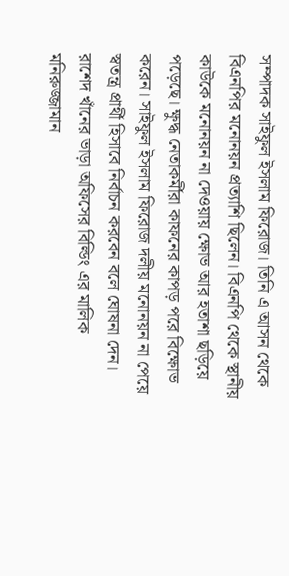সম্পাদক সাইফুল ইসলাম ফিরোজ। তিনি এ আসন থেকে বিএনপির মনোনয়ন প্রত্যাশি ছিলেন। বিএনপি থেকে স্থানীয় কাউকে মনোনয়ন না দেওয়ায় ক্ষোভ আর হতাশা ছড়িয়ে পড়েছে। ক্ষুদ্ধ নেতাকর্মীরা কাফনের কাপড় পরে বিক্ষোভ করেন। সাইফুল ইসলাম ফিরোজ দলীয় মনোনয়ন না পেয়ে স্বতন্ত্র প্রার্থী হিসাবে নির্বাচন করবেন বলে ঘোষনা দেন।
রাশেদ খাঁনের ভাড়া অফিসের বিল্ডিং এর মালিক মনিরুজ্জামান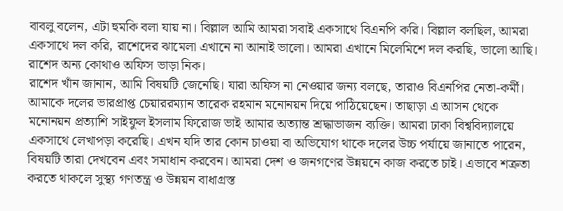বাবলু বলেন, এটা হুমকি বলা যায় না। বিল্লাল আমি আমরা সবাই একসাথে বিএনপি করি। বিল্লাল বলছিল, আমরা একসাথে দল করি, রাশেদের ঝামেলা এখানে না আনাই ভালো। আমরা এখানে মিলেমিশে দল করছি, ভালো আছি। রাশেদ অন্য কোথাও অফিস ভাড়া নিক।
রাশেদ খাঁন জানান, আমি বিষয়টি জেনেছি। যারা অফিস না নেওয়ার জন্য বলছে, তারাও বিএনপির নেতা-কর্মী। আমাকে দলের ভারপ্রাপ্ত চেয়াররম্যান তারেক রহমান মনোনয়ন দিয়ে পাঠিয়েছেন। তাছাড়া এ আসন থেকে মনোনয়ন প্রত্যাশি সাইফুল ইসলাম ফিরোজ ভাই আমার অত্যান্ত শ্রদ্ধাভাজন ব্যক্তি। আমরা ঢাকা বিশ্ববিদ্যালয়ে একসাথে লেখাপড়া করেছি। এখন যদি তার কোন চাওয়া বা অভিযোগ থাকে দলের উচ্চ পর্যায়ে জানাতে পারেন, বিষয়টি তারা দেখবেন এবং সমাধান করবেন। আমরা দেশ ও জনগণের উন্নয়নে কাজ করতে চাই। এভাবে শত্রুতা করতে থাকলে সুস্থ্য গণতন্ত্র ও উন্নয়ন বাধাগ্রস্ত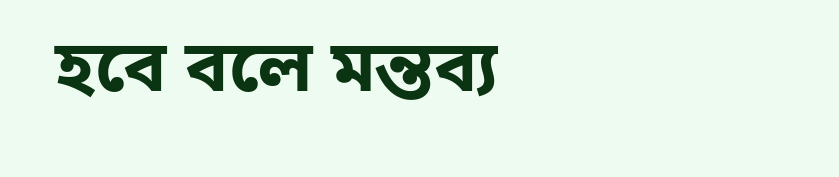হবে বলে মন্তব্য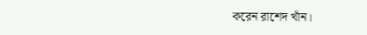করেন রাশেদ খাঁন।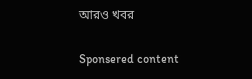আরও খবর

Sponsered content